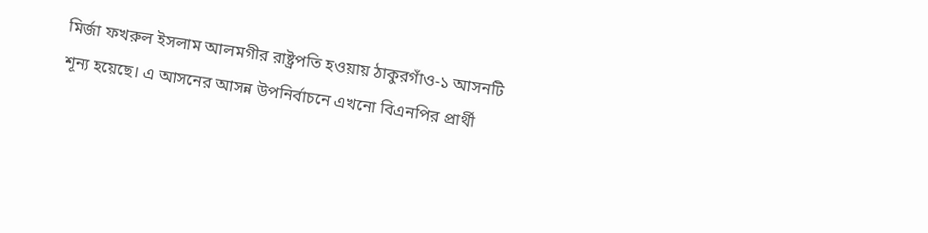মির্জা ফখরুল ইসলাম আলমগীর রাষ্ট্রপতি হওয়ায় ঠাকুরগাঁও-১ আসনটি শূন্য হয়েছে। এ আসনের আসন্ন উপনির্বাচনে এখনো বিএনপির প্রার্থী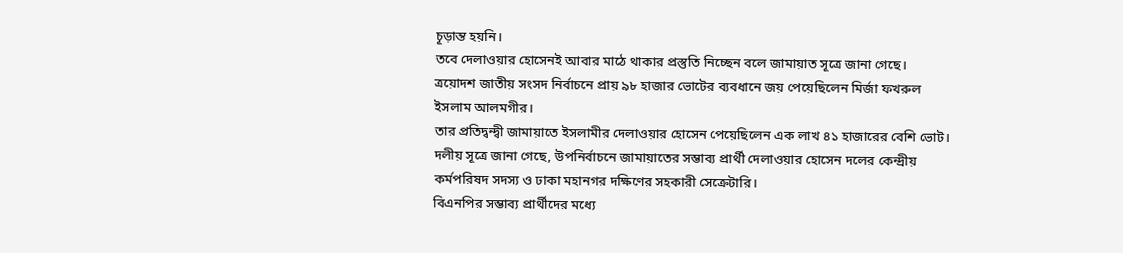চূড়ান্ত হয়নি।
তবে দেলাওয়ার হোসেনই আবার মাঠে থাকার প্রস্তুতি নিচ্ছেন বলে জামায়াত সূত্রে জানা গেছে।
ত্রয়োদশ জাতীয় সংসদ নির্বাচনে প্রায় ৯৮ হাজার ভোটের ব্যবধানে জয় পেয়েছিলেন মির্জা ফখরুল ইসলাম আলমগীর।
তার প্রতিদ্বন্দ্বী জামায়াতে ইসলামীর দেলাওয়ার হোসেন পেয়েছিলেন এক লাখ ৪১ হাজারের বেশি ভোট।
দলীয় সূত্রে জানা গেছে, উপনির্বাচনে জামায়াতের সম্ভাব্য প্রার্থী দেলাওয়ার হোসেন দলের কেন্দ্রীয় কর্মপরিষদ সদস্য ও ঢাকা মহানগর দক্ষিণের সহকারী সেক্রেটারি।
বিএনপির সম্ভাব্য প্রার্থীদের মধ্যে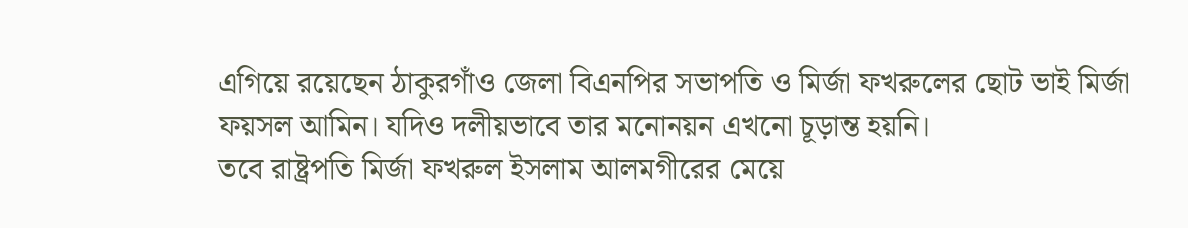এগিয়ে রয়েছেন ঠাকুরগাঁও জেলা বিএনপির সভাপতি ও মির্জা ফখরুলের ছোট ভাই মির্জা ফয়সল আমিন। যদিও দলীয়ভাবে তার মনোনয়ন এখনো চূড়ান্ত হয়নি।
তবে রাষ্ট্রপতি মির্জা ফখরুল ইসলাম আলমগীরের মেয়ে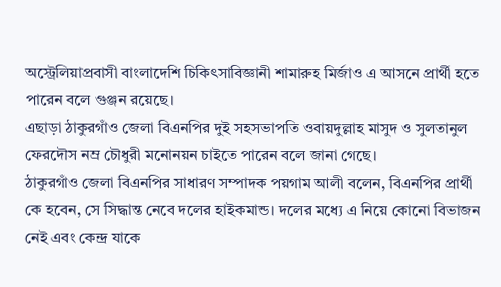অস্ট্রেলিয়াপ্রবাসী বাংলাদেশি চিকিৎসাবিজ্ঞানী শামারুহ মির্জাও এ আসনে প্রার্থী হতে পারেন বলে গুঞ্জন রয়েছে।
এছাড়া ঠাকুরগাঁও জেলা বিএনপির দুই সহসভাপতি ওবায়দুল্লাহ মাসুদ ও সুলতানুল ফেরদৌস নম্র চৌধুরী মনোনয়ন চাইতে পারেন বলে জানা গেছে।
ঠাকুরগাঁও জেলা বিএনপির সাধারণ সম্পাদক পয়গাম আলী বলেন, বিএনপির প্রার্থী কে হবেন, সে সিদ্ধান্ত নেবে দলের হাইকমান্ড। দলের মধ্যে এ নিয়ে কোনো বিভাজন নেই এবং কেন্দ্র যাকে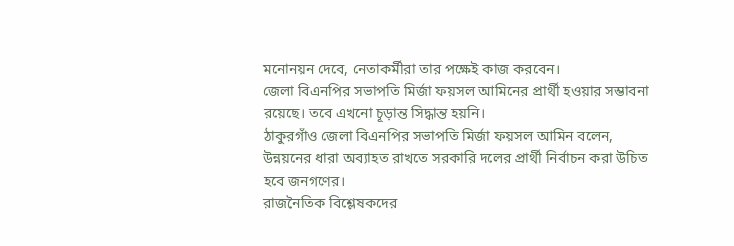মনোনয়ন দেবে, নেতাকর্মীরা তার পক্ষেই কাজ করবেন।
জেলা বিএনপির সভাপতি মির্জা ফয়সল আমিনের প্রার্থী হওয়ার সম্ভাবনা রয়েছে। তবে এখনো চূড়ান্ত সিদ্ধান্ত হয়নি।
ঠাকুরগাঁও জেলা বিএনপির সভাপতি মির্জা ফয়সল আমিন বলেন, উন্নয়নের ধারা অব্যাহত রাখতে সরকারি দলের প্রার্থী নির্বাচন করা উচিত হবে জনগণের।
রাজনৈতিক বিশ্লেষকদের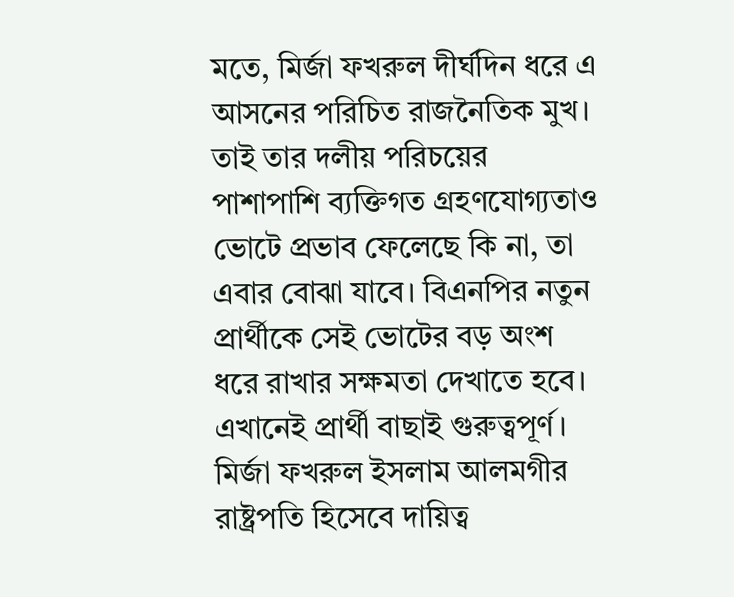মতে, মির্জা ফখরুল দীর্ঘদিন ধরে এ আসনের পরিচিত রাজনৈতিক মুখ। তাই তার দলীয় পরিচয়ের পাশাপাশি ব্যক্তিগত গ্রহণযোগ্যতাও ভোটে প্রভাব ফেলেছে কি না, তা এবার বোঝা যাবে। বিএনপির নতুন প্রার্থীকে সেই ভোটের বড় অংশ ধরে রাখার সক্ষমতা দেখাতে হবে। এখানেই প্রার্থী বাছাই গুরুত্বপূর্ণ।
মির্জা ফখরুল ইসলাম আলমগীর রাষ্ট্রপতি হিসেবে দায়িত্ব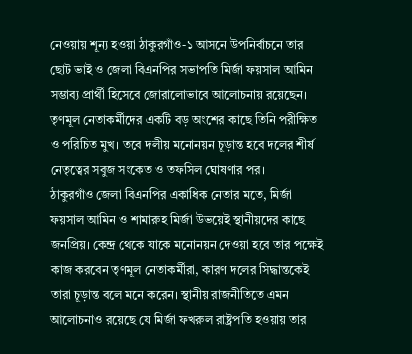নেওয়ায় শূন্য হওয়া ঠাকুরগাঁও-১ আসনে উপনির্বাচনে তার ছোট ভাই ও জেলা বিএনপির সভাপতি মির্জা ফয়সাল আমিন সম্ভাব্য প্রার্থী হিসেবে জোরালোভাবে আলোচনায় রয়েছেন। তৃণমূল নেতাকর্মীদের একটি বড় অংশের কাছে তিনি পরীক্ষিত ও পরিচিত মুখ। তবে দলীয় মনোনয়ন চূড়ান্ত হবে দলের শীর্ষ নেতৃত্বের সবুজ সংকেত ও তফসিল ঘোষণার পর।
ঠাকুরগাঁও জেলা বিএনপির একাধিক নেতার মতে, মির্জা ফয়সাল আমিন ও শামারুহ মির্জা উভয়েই স্থানীয়দের কাছে জনপ্রিয়। কেন্দ্র থেকে যাকে মনোনয়ন দেওয়া হবে তার পক্ষেই কাজ করবেন তৃণমূল নেতাকর্মীরা, কারণ দলের সিদ্ধান্তকেই তারা চূড়ান্ত বলে মনে করেন। স্থানীয় রাজনীতিতে এমন আলোচনাও রয়েছে যে মির্জা ফখরুল রাষ্ট্রপতি হওয়ায় তার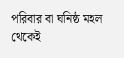পরিবার বা ঘনিষ্ঠ মহল থেকেই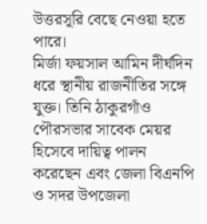উত্তরসূরি বেছে নেওয়া হতে পারে।
মির্জা ফয়সাল আমিন দীর্ঘদিন ধরে স্থানীয় রাজনীতির সঙ্গে যুক্ত। তিনি ঠাকুরগাঁও পৌরসভার সাবেক মেয়র হিসেবে দায়িত্ব পালন করেছেন এবং জেলা বিএনপি ও সদর উপজেলা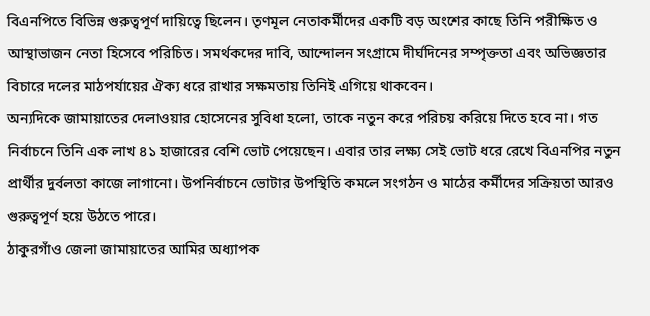বিএনপিতে বিভিন্ন গুরুত্বপূর্ণ দায়িত্বে ছিলেন। তৃণমূল নেতাকর্মীদের একটি বড় অংশের কাছে তিনি পরীক্ষিত ও আস্থাভাজন নেতা হিসেবে পরিচিত। সমর্থকদের দাবি, আন্দোলন সংগ্রামে দীর্ঘদিনের সম্পৃক্ততা এবং অভিজ্ঞতার বিচারে দলের মাঠপর্যায়ের ঐক্য ধরে রাখার সক্ষমতায় তিনিই এগিয়ে থাকবেন।
অন্যদিকে জামায়াতের দেলাওয়ার হোসেনের সুবিধা হলো, তাকে নতুন করে পরিচয় করিয়ে দিতে হবে না। গত নির্বাচনে তিনি এক লাখ ৪১ হাজারের বেশি ভোট পেয়েছেন। এবার তার লক্ষ্য সেই ভোট ধরে রেখে বিএনপির নতুন প্রার্থীর দুর্বলতা কাজে লাগানো। উপনির্বাচনে ভোটার উপস্থিতি কমলে সংগঠন ও মাঠের কর্মীদের সক্রিয়তা আরও গুরুত্বপূর্ণ হয়ে উঠতে পারে।
ঠাকুরগাঁও জেলা জামায়াতের আমির অধ্যাপক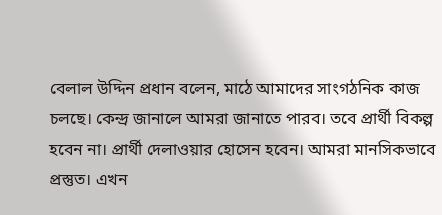বেলাল উদ্দিন প্রধান বলেন, মাঠে আমাদের সাংগঠনিক কাজ চলছে। কেন্দ্র জানালে আমরা জানাতে পারব। তবে প্রার্থী বিকল্প হবেন না। প্রার্থী দেলাওয়ার হোসেন হবেন। আমরা মানসিকভাবে প্রস্তুত। এখন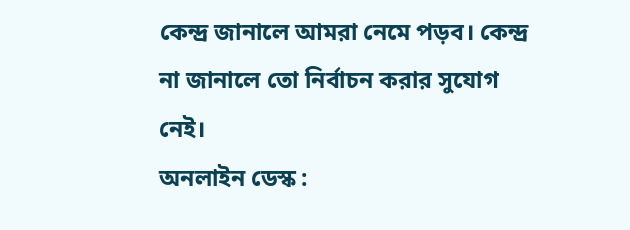কেন্দ্র জানালে আমরা নেমে পড়ব। কেন্দ্র না জানালে তো নির্বাচন করার সুযোগ নেই।
অনলাইন ডেস্ক :